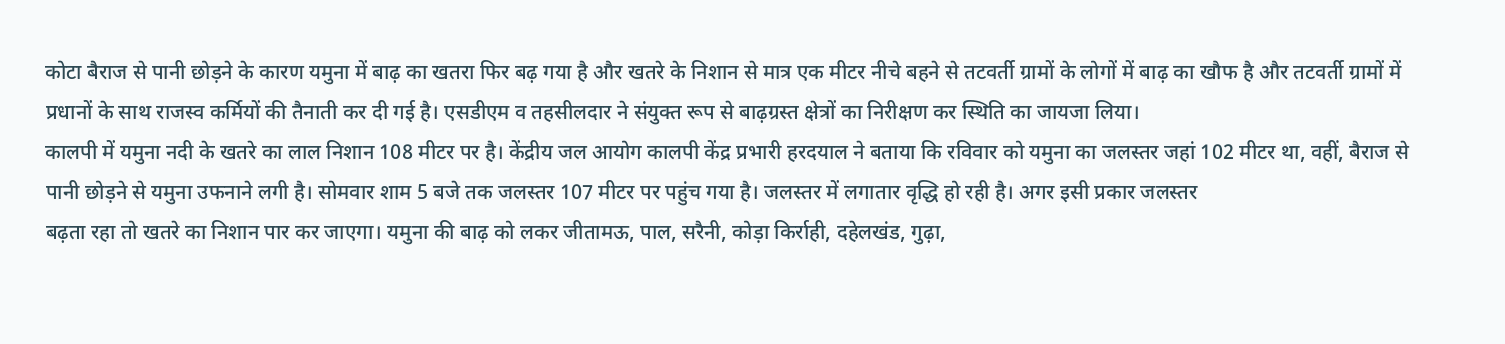कोटा बैराज से पानी छोड़ने के कारण यमुना में बाढ़ का खतरा फिर बढ़ गया है और खतरे के निशान से मात्र एक मीटर नीचे बहने से तटवर्ती ग्रामों के लोगों में बाढ़ का खौफ है और तटवर्ती ग्रामों में प्रधानों के साथ राजस्व कर्मियों की तैनाती कर दी गई है। एसडीएम व तहसीलदार ने संयुक्त रूप से बाढ़ग्रस्त क्षेत्रों का निरीक्षण कर स्थिति का जायजा लिया।
कालपी में यमुना नदी के खतरे का लाल निशान 108 मीटर पर है। केंद्रीय जल आयोग कालपी केंद्र प्रभारी हरदयाल ने बताया कि रविवार को यमुना का जलस्तर जहां 102 मीटर था, वहीं, बैराज से पानी छोड़ने से यमुना उफनाने लगी है। सोमवार शाम 5 बजे तक जलस्तर 107 मीटर पर पहुंच गया है। जलस्तर में लगातार वृद्धि हो रही है। अगर इसी प्रकार जलस्तर
बढ़ता रहा तो खतरे का निशान पार कर जाएगा। यमुना की बाढ़ को लकर जीतामऊ, पाल, सरैनी, कोड़ा किर्राही, दहेलखंड, गुढ़ा,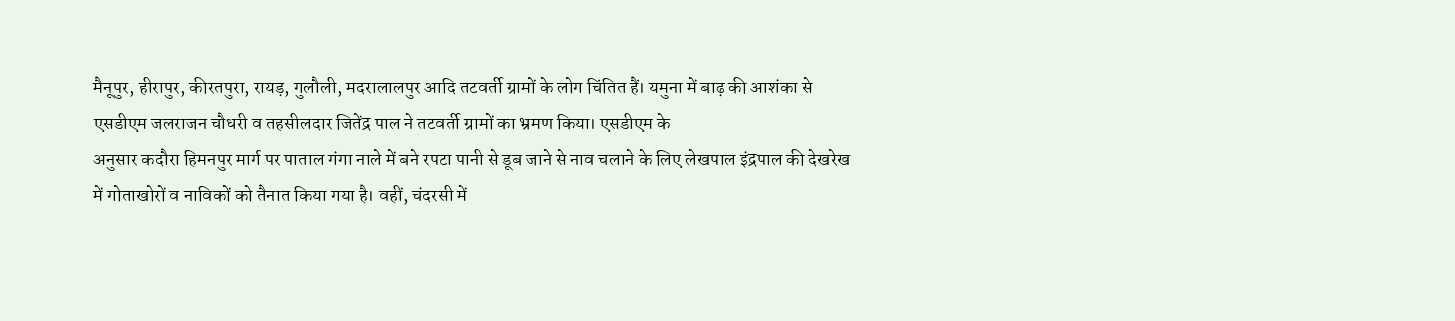मैनूपुर, हीरापुर, कीरतपुरा, रायड़, गुलौली, मदरालालपुर आदि तटवर्ती ग्रामों के लोग चिंतित हैं। यमुना में बाढ़ की आशंका से एसडीएम जलराजन चौधरी व तहसीलदार जितेंद्र पाल ने तटवर्ती ग्रामों का भ्रमण किया। एसडीएम के
अनुसार कदौरा हिमनपुर मार्ग पर पाताल गंगा नाले में बने रपटा पानी से डूब जाने से नाव चलाने के लिए लेखपाल इंद्रपाल की देखरेख में गोताखोरों व नाविकों को तैनात किया गया है। वहीं, चंदरसी में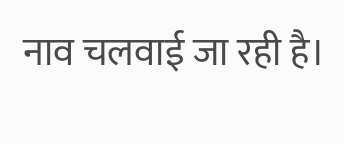नाव चलवाई जा रही है।